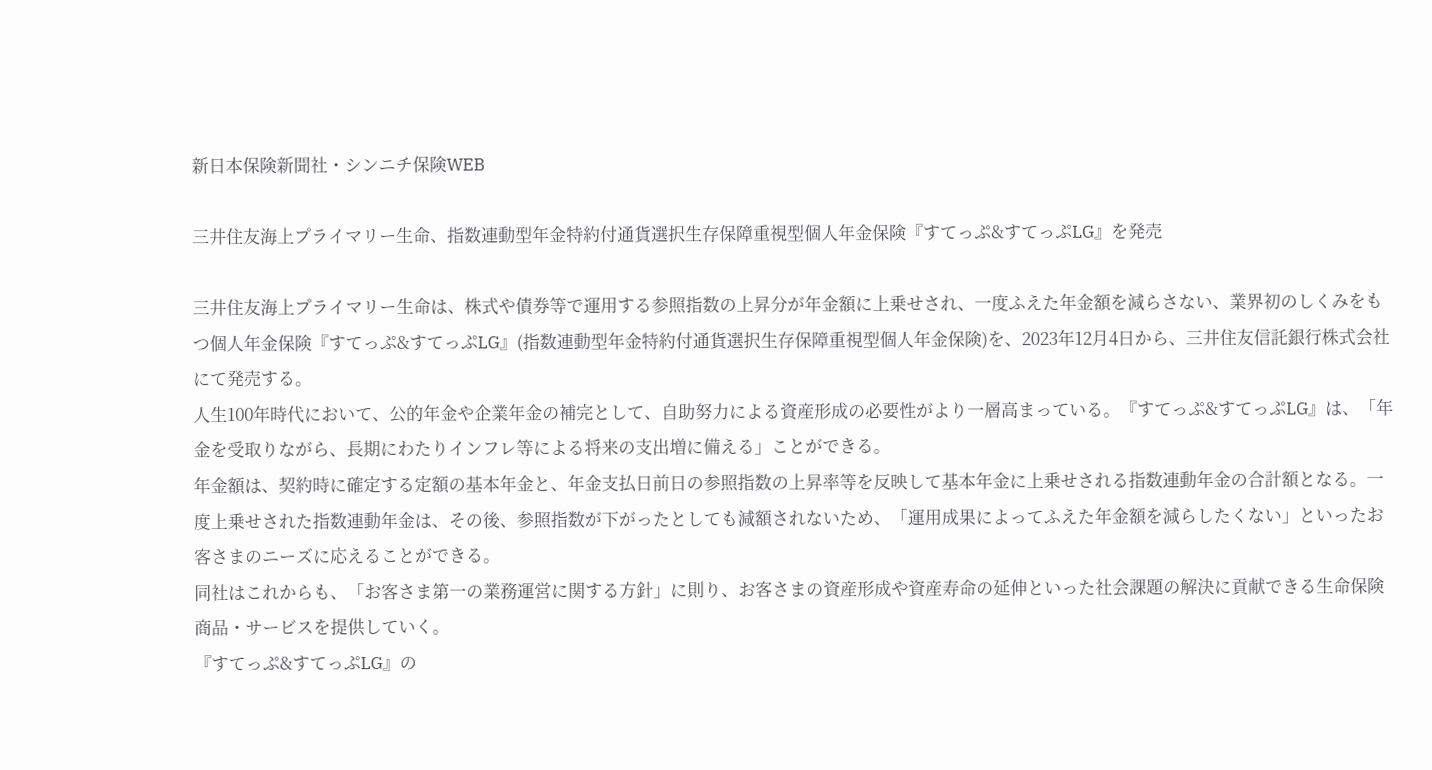新日本保険新聞社・シンニチ保険WEB

三井住友海上プライマリー生命、指数連動型年金特約付通貨選択生存保障重視型個人年金保険『すてっぷ&すてっぷLG』を発売

三井住友海上プライマリー生命は、株式や債券等で運用する参照指数の上昇分が年金額に上乗せされ、一度ふえた年金額を減らさない、業界初のしくみをもつ個人年金保険『すてっぷ&すてっぷLG』(指数連動型年金特約付通貨選択生存保障重視型個人年金保険)を、2023年12月4日から、三井住友信託銀行株式会社にて発売する。
人生100年時代において、公的年金や企業年金の補完として、自助努力による資産形成の必要性がより一層高まっている。『すてっぷ&すてっぷLG』は、「年金を受取りながら、長期にわたりインフレ等による将来の支出増に備える」ことができる。
年金額は、契約時に確定する定額の基本年金と、年金支払日前日の参照指数の上昇率等を反映して基本年金に上乗せされる指数連動年金の合計額となる。一度上乗せされた指数連動年金は、その後、参照指数が下がったとしても減額されないため、「運用成果によってふえた年金額を減らしたくない」といったお客さまのニーズに応えることができる。
同社はこれからも、「お客さま第一の業務運営に関する方針」に則り、お客さまの資産形成や資産寿命の延伸といった社会課題の解決に貢献できる生命保険商品・サービスを提供していく。
『すてっぷ&すてっぷLG』の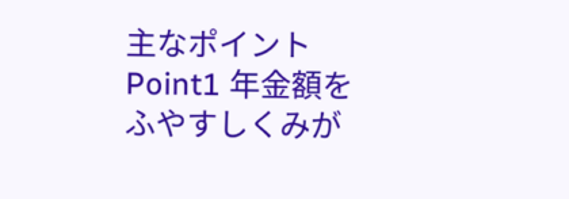主なポイント
Point1 年金額をふやすしくみが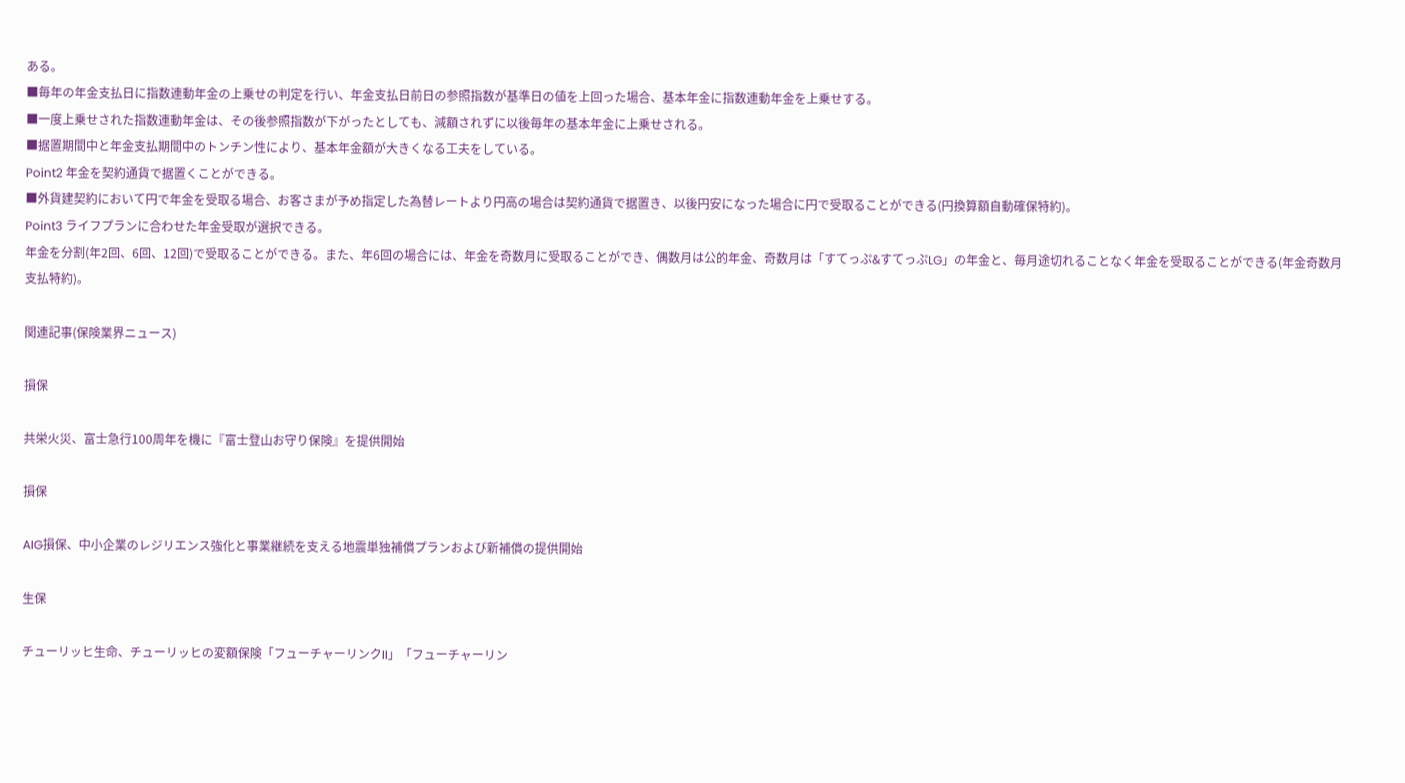ある。
■毎年の年金支払日に指数連動年金の上乗せの判定を行い、年金支払日前日の参照指数が基準日の値を上回った場合、基本年金に指数連動年金を上乗せする。
■一度上乗せされた指数連動年金は、その後参照指数が下がったとしても、減額されずに以後毎年の基本年金に上乗せされる。
■据置期間中と年金支払期間中のトンチン性により、基本年金額が大きくなる工夫をしている。
Point2 年金を契約通貨で据置くことができる。
■外貨建契約において円で年金を受取る場合、お客さまが予め指定した為替レートより円高の場合は契約通貨で据置き、以後円安になった場合に円で受取ることができる(円換算額自動確保特約)。
Point3 ライフプランに合わせた年金受取が選択できる。
年金を分割(年2回、6回、12回)で受取ることができる。また、年6回の場合には、年金を奇数月に受取ることができ、偶数月は公的年金、奇数月は「すてっぷ&すてっぷLG」の年金と、毎月途切れることなく年金を受取ることができる(年金奇数月支払特約)。

関連記事(保険業界ニュース)

損保

共栄火災、富士急行100周年を機に『富士登山お守り保険』を提供開始

損保

AIG損保、中小企業のレジリエンス強化と事業継続を支える地震単独補償プランおよび新補償の提供開始

生保

チューリッヒ生命、チューリッヒの変額保険「フューチャーリンクII」「フューチャーリン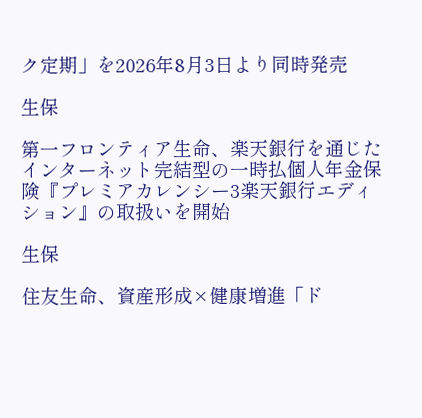ク定期」を2026年8月3日より同時発売

生保

第一フロンティア生命、楽天銀行を通じたインターネット完結型の一時払個人年金保険『プレミアカレンシー3楽天銀行エディション』の取扱いを開始

生保

住友生命、資産形成×健康増進「ド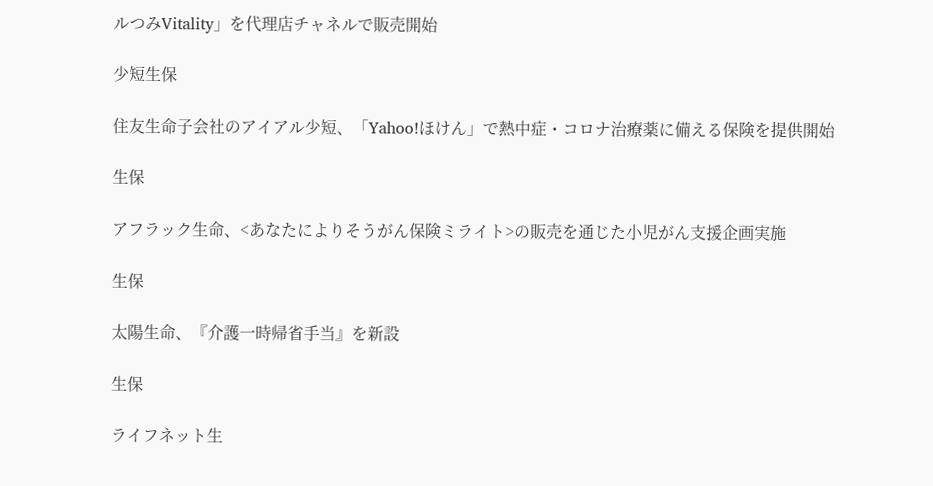ルつみVitality」を代理店チャネルで販売開始

少短生保

住友生命子会社のアイアル少短、「Yahoo!ほけん」で熱中症・コロナ治療薬に備える保険を提供開始

生保

アフラック生命、<あなたによりそうがん保険ミライト>の販売を通じた小児がん支援企画実施

生保

太陽生命、『介護一時帰省手当』を新設

生保

ライフネット生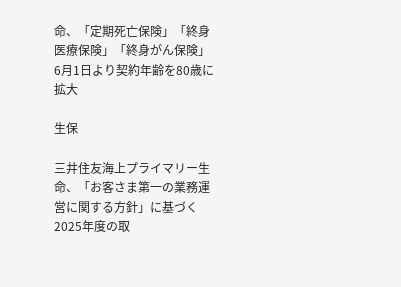命、「定期死亡保険」「終身医療保険」「終身がん保険」6月1日より契約年齢を80歳に拡大

生保

三井住友海上プライマリー生命、「お客さま第一の業務運営に関する方針」に基づく2025年度の取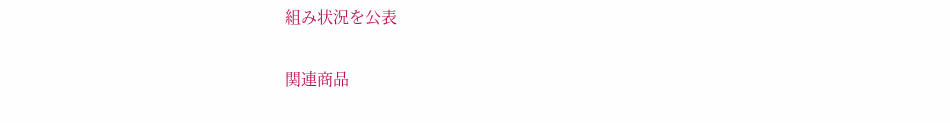組み状況を公表

関連商品